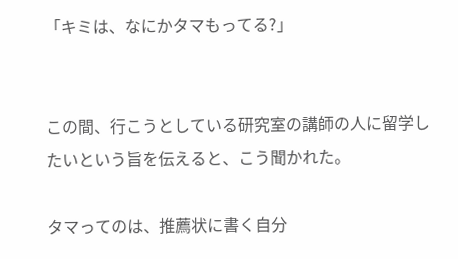「キミは、なにかタマもってる?」


この間、行こうとしている研究室の講師の人に留学したいという旨を伝えると、こう聞かれた。

タマってのは、推薦状に書く自分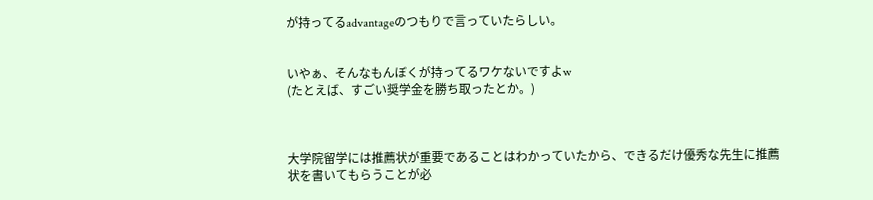が持ってるadvantageのつもりで言っていたらしい。


いやぁ、そんなもんぼくが持ってるワケないですよw
(たとえば、すごい奨学金を勝ち取ったとか。)



大学院留学には推薦状が重要であることはわかっていたから、できるだけ優秀な先生に推薦状を書いてもらうことが必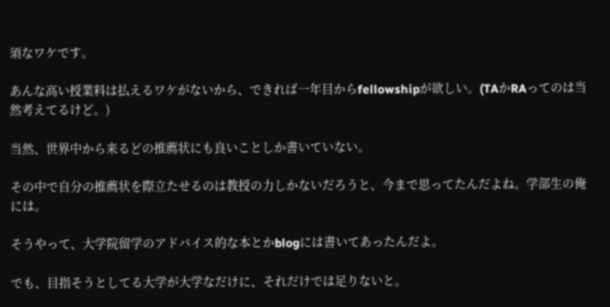須なワケです。

あんな高い授業料は払えるワケがないから、できれば一年目からfellowshipが欲しい。(TAかRAってのは当然考えてるけど。)

当然、世界中から来るどの推薦状にも良いことしか書いていない。

その中で自分の推薦状を際立たせるのは教授の力しかないだろうと、今まで思ってたんだよね。学部生の俺には。

そうやって、大学院留学のアドバイス的な本とかblogには書いてあったんだよ。

でも、目指そうとしてる大学が大学なだけに、それだけでは足りないと。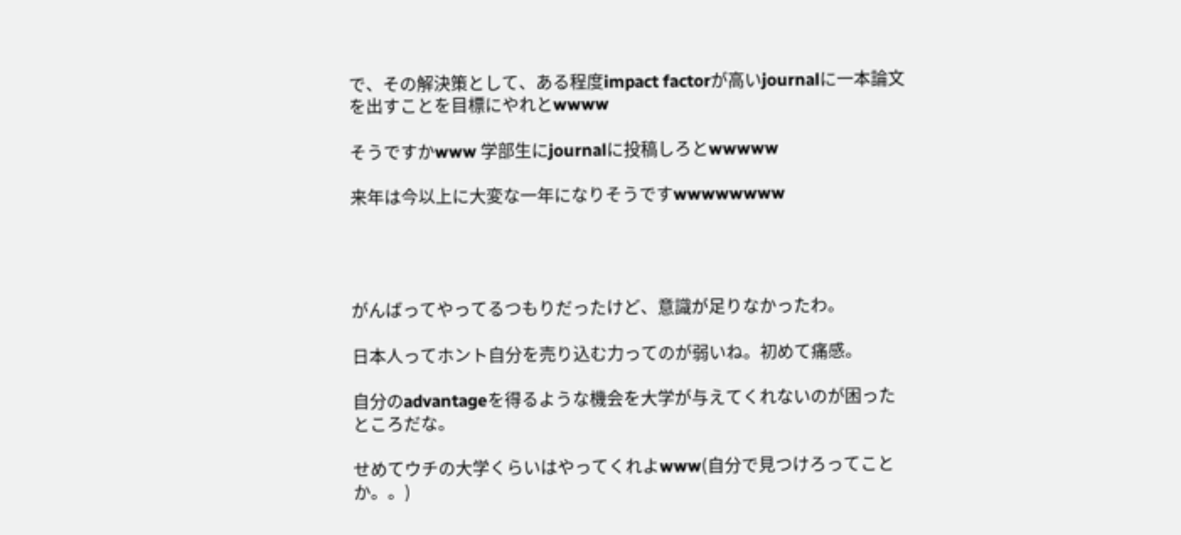で、その解決策として、ある程度impact factorが高いjournalに一本論文を出すことを目標にやれとwwww

そうですかwww 学部生にjournalに投稿しろとwwwww

来年は今以上に大変な一年になりそうですwwwwwwww




がんばってやってるつもりだったけど、意識が足りなかったわ。

日本人ってホント自分を売り込む力ってのが弱いね。初めて痛感。

自分のadvantageを得るような機会を大学が与えてくれないのが困ったところだな。

せめてウチの大学くらいはやってくれよwww(自分で見つけろってことか。。)